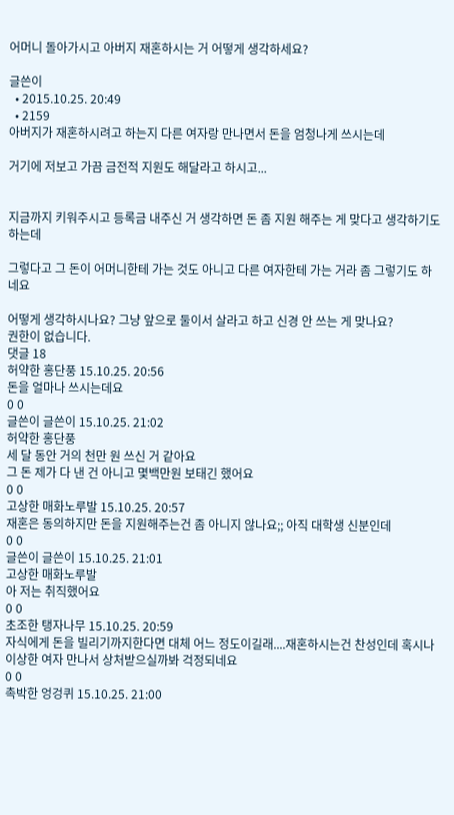어머니 돌아가시고 아버지 재혼하시는 거 어떻게 생각하세요?

글쓴이
  • 2015.10.25. 20:49
  • 2159
아버지가 재혼하시려고 하는지 다른 여자랑 만나면서 돈을 엄청나게 쓰시는데

거기에 저보고 가끔 금전적 지원도 해달라고 하시고...


지금까지 키워주시고 등록금 내주신 거 생각하면 돈 좀 지원 해주는 게 맞다고 생각하기도 하는데

그렇다고 그 돈이 어머니한테 가는 것도 아니고 다른 여자한테 가는 거라 좀 그렇기도 하네요

어떻게 생각하시나요? 그냥 앞으로 둘이서 살라고 하고 신경 안 쓰는 게 맞나요?
권한이 없습니다.
댓글 18
허약한 홍단풍 15.10.25. 20:56
돈을 얼마나 쓰시는데요
0 0
글쓴이 글쓴이 15.10.25. 21:02
허약한 홍단풍
세 달 동안 거의 천만 원 쓰신 거 같아요
그 돈 제가 다 낸 건 아니고 몇백만원 보태긴 했어요
0 0
고상한 매화노루발 15.10.25. 20:57
재혼은 동의하지만 돈을 지원해주는건 좀 아니지 않나요;; 아직 대학생 신분인데
0 0
글쓴이 글쓴이 15.10.25. 21:01
고상한 매화노루발
아 저는 취직했어요
0 0
초조한 탱자나무 15.10.25. 20:59
자식에게 돈을 빌리기까지한다면 대체 어느 정도이길래....재혼하시는건 찬성인데 혹시나 이상한 여자 만나서 상처받으실까봐 걱정되네요
0 0
촉박한 엉겅퀴 15.10.25. 21:00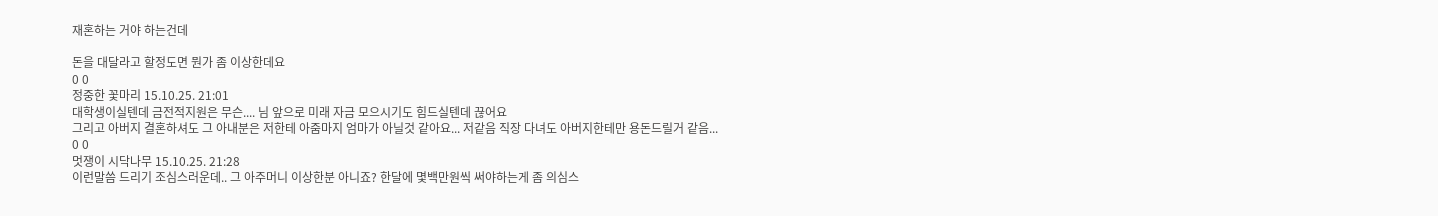재혼하는 거야 하는건데

돈을 대달라고 할정도면 뭔가 좀 이상한데요
0 0
정중한 꽃마리 15.10.25. 21:01
대학생이실텐데 금전적지원은 무슨.... 님 앞으로 미래 자금 모으시기도 힘드실텐데 끊어요
그리고 아버지 결혼하셔도 그 아내분은 저한테 아줌마지 엄마가 아닐것 같아요... 저같음 직장 다녀도 아버지한테만 용돈드릴거 같음...
0 0
멋쟁이 시닥나무 15.10.25. 21:28
이런말씀 드리기 조심스러운데.. 그 아주머니 이상한분 아니죠? 한달에 몇백만원씩 써야하는게 좀 의심스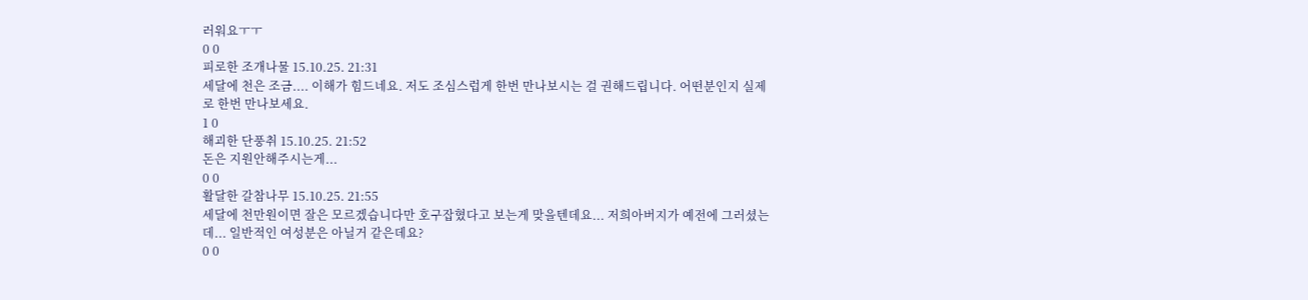러워요ㅜㅜ
0 0
피로한 조개나물 15.10.25. 21:31
세달에 천은 조금.... 이해가 힘드네요. 저도 조심스럽게 한번 만나보시는 걸 권해드립니다. 어떤분인지 실제로 한번 만나보세요.
1 0
해괴한 단풍취 15.10.25. 21:52
돈은 지원안해주시는게...
0 0
활달한 갈참나무 15.10.25. 21:55
세달에 천만원이면 잘은 모르겠습니다만 호구잡혔다고 보는게 맞을텐데요... 저희아버지가 예전에 그러셨는데... 일반적인 여성분은 아닐거 같은데요?
0 0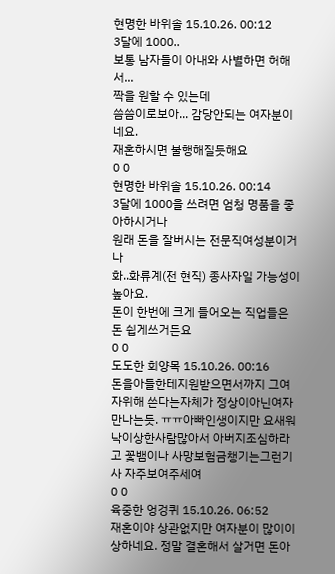현명한 바위솔 15.10.26. 00:12
3달에 1000..
보통 남자들이 아내와 사별하면 허해서...
짝을 원할 수 있는데
씀씀이로보아... 감당안되는 여자분이네요.
재혼하시면 불행해질듯해요
0 0
현명한 바위솔 15.10.26. 00:14
3달에 1000을 쓰려면 엄청 명품을 좋아하시거나
원래 돈을 잘버시는 전문직여성분이거나
화..화류계(전 현직) 종사자일 가능성이 높아요.
돈이 한번에 크게 들어오는 직업들은 돈 쉽게쓰거든요
0 0
도도한 회양목 15.10.26. 00:16
돈을아들한테지원받으면서까지 그여자위해 쓴다는자체가 정상이아닌여자만나는듯. ㅠㅠ아빠인생이지만 요새워낙이상한사람많아서 아버지조심하라고 꽃뱀이나 사망보험금챙기는그런기사 자주보여주세여
0 0
육중한 엉겅퀴 15.10.26. 06:52
재혼이야 상관없지만 여자분이 많이이상하네요. 정말 결혼해서 살거면 돈아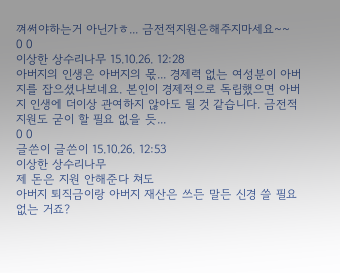껴써야하는거 아닌가ㅎ... 금전적지원은해주지마세요~~
0 0
이상한 상수리나무 15.10.26. 12:28
아버지의 인생은 아버지의 몫... 경제력 없는 여성분이 아버지를 잡으셨나보네요. 본인이 경제적으로 독립했으면 아버지 인생에 더이상 관여하지 않아도 될 것 같습니다. 금전적 지원도 굳이 할 필요 없을 듯...
0 0
글쓴이 글쓴이 15.10.26. 12:53
이상한 상수리나무
제 돈은 지원 안해준다 쳐도
아버지 퇴직금이랑 아버지 재산은 쓰든 말든 신경 쓸 필요 없는 거죠?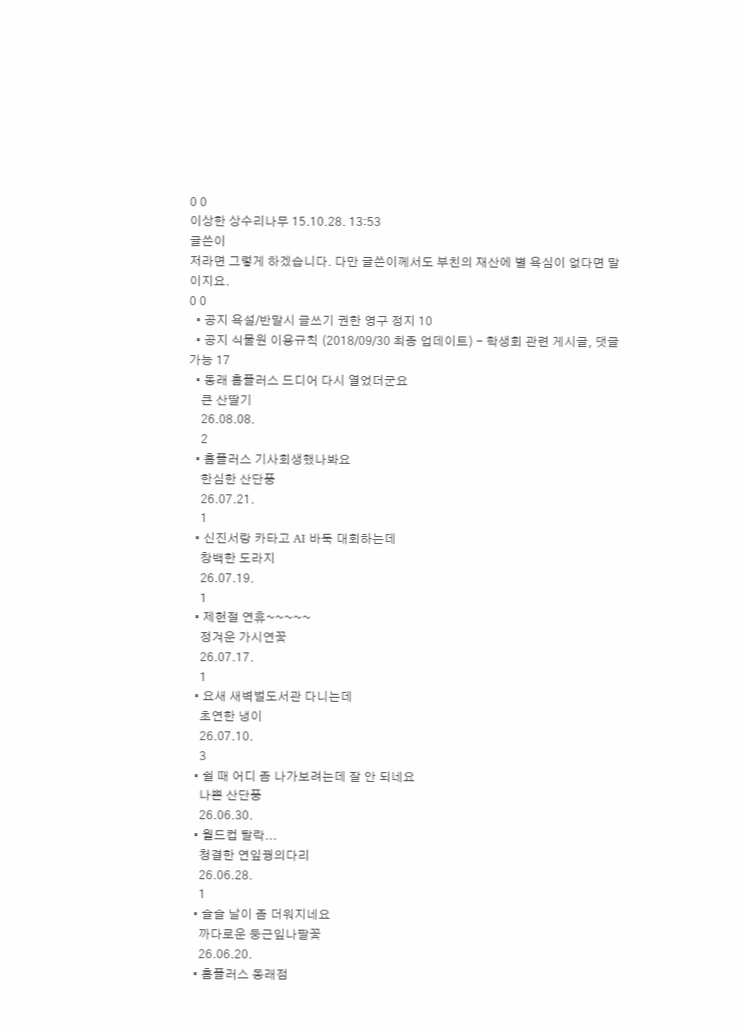0 0
이상한 상수리나무 15.10.28. 13:53
글쓴이
저라면 그렇게 하겠습니다. 다만 글쓴이께서도 부친의 재산에 별 욕심이 없다면 말이지요.
0 0
  • 공지 욕설/반말시 글쓰기 권한 영구 정지 10
  • 공지 식물원 이용규칙 (2018/09/30 최종 업데이트) - 학생회 관련 게시글, 댓글 가능 17
  • 동래 홈플러스 드디어 다시 열었더군요
    큰 산딸기
    26.08.08.
    2
  • 홈플러스 기사회생했나봐요
    한심한 산단풍
    26.07.21.
    1
  • 신진서랑 카타고 AI 바둑 대회하는데
    창백한 도라지
    26.07.19.
    1
  • 제헌절 연휴~~~~~
    정겨운 가시연꽃
    26.07.17.
    1
  • 요새 새벽벌도서관 다니는데
    초연한 냉이
    26.07.10.
    3
  • 쉴 때 어디 좀 나가보려는데 잘 안 되네요
    나쁜 산단풍
    26.06.30.
  • 월드컵 탈락...
    청결한 연잎꿩의다리
    26.06.28.
    1
  • 슬슬 날이 좀 더워지네요
    까다로운 둥근잎나팔꽃
    26.06.20.
  • 홈플러스 동래점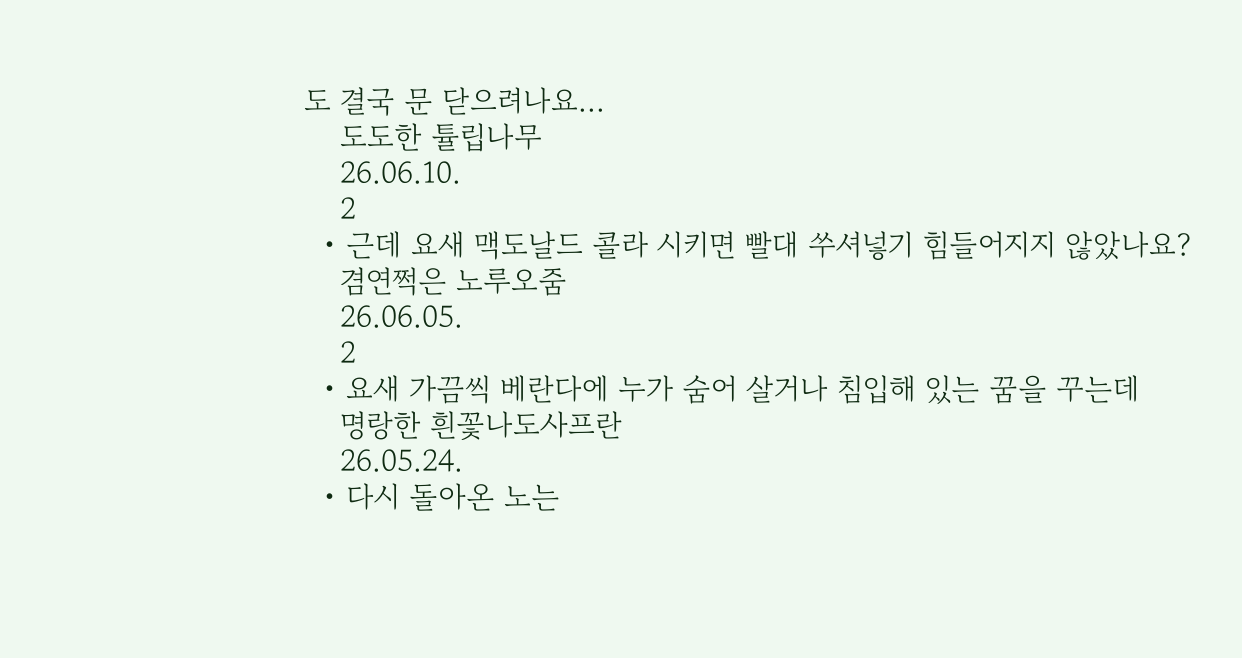도 결국 문 닫으려나요...
    도도한 튤립나무
    26.06.10.
    2
  • 근데 요새 맥도날드 콜라 시키면 빨대 쑤셔넣기 힘들어지지 않았나요?
    겸연쩍은 노루오줌
    26.06.05.
    2
  • 요새 가끔씩 베란다에 누가 숨어 살거나 침입해 있는 꿈을 꾸는데
    명랑한 흰꽃나도사프란
    26.05.24.
  • 다시 돌아온 노는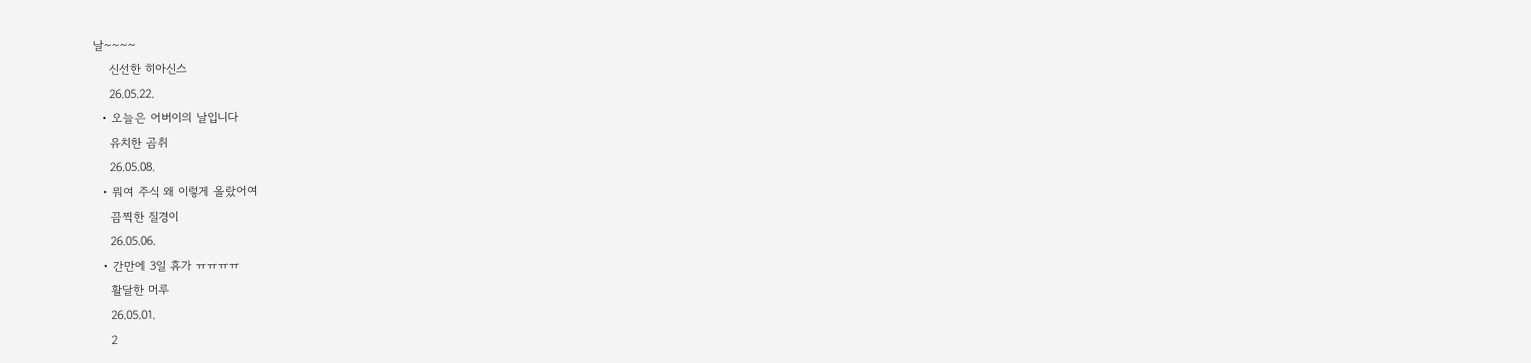날~~~~
    신선한 히아신스
    26.05.22.
  • 오늘은 어버이의 날입니다
    유치한 곰취
    26.05.08.
  • 뭐여 주식 왜 이렇게 올랐어여
    끔찍한 질경이
    26.05.06.
  • 간만에 3일 휴가 ㅠㅠㅠㅠ
    활달한 머루
    26.05.01.
    2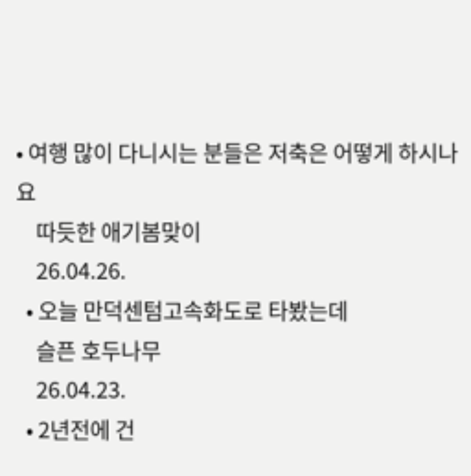• 여행 많이 다니시는 분들은 저축은 어떻게 하시나요
    따듯한 애기봄맞이
    26.04.26.
  • 오늘 만덕센텀고속화도로 타봤는데
    슬픈 호두나무
    26.04.23.
  • 2년전에 건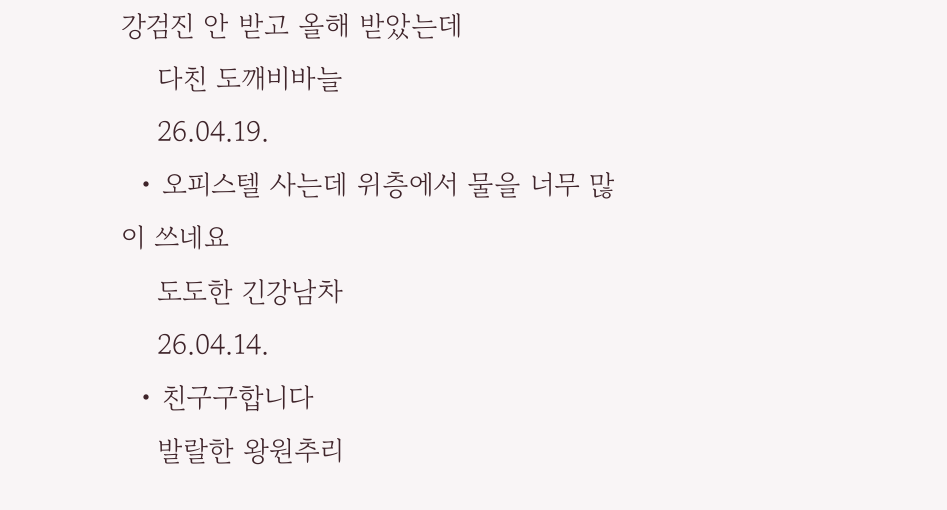강검진 안 받고 올해 받았는데
    다친 도깨비바늘
    26.04.19.
  • 오피스텔 사는데 위층에서 물을 너무 많이 쓰네요
    도도한 긴강남차
    26.04.14.
  • 친구구합니다
    발랄한 왕원추리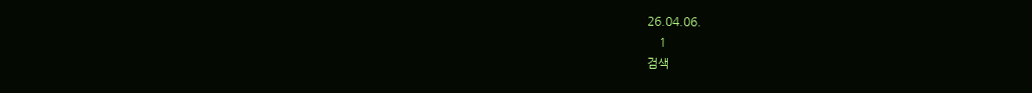26.04.06.
    1
검색